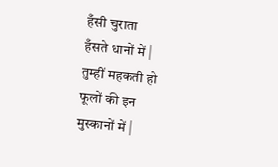हँसी चुराता
हँसते धानों में |
तुम्हीं महकती हो
फूलों की इन
मुस्कानों में |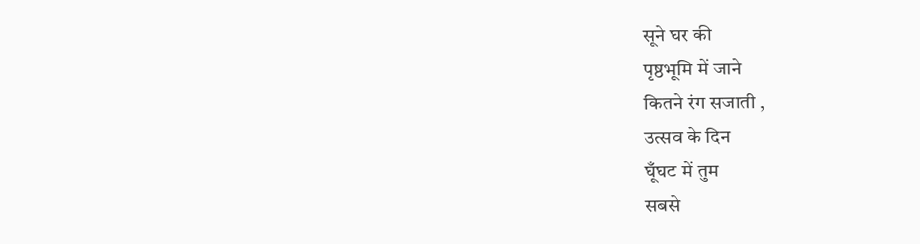सूने घर की
पृष्ठभूमि में जाने
कितने रंग सजाती ,
उत्सव के दिन
घूँघट में तुम
सबसे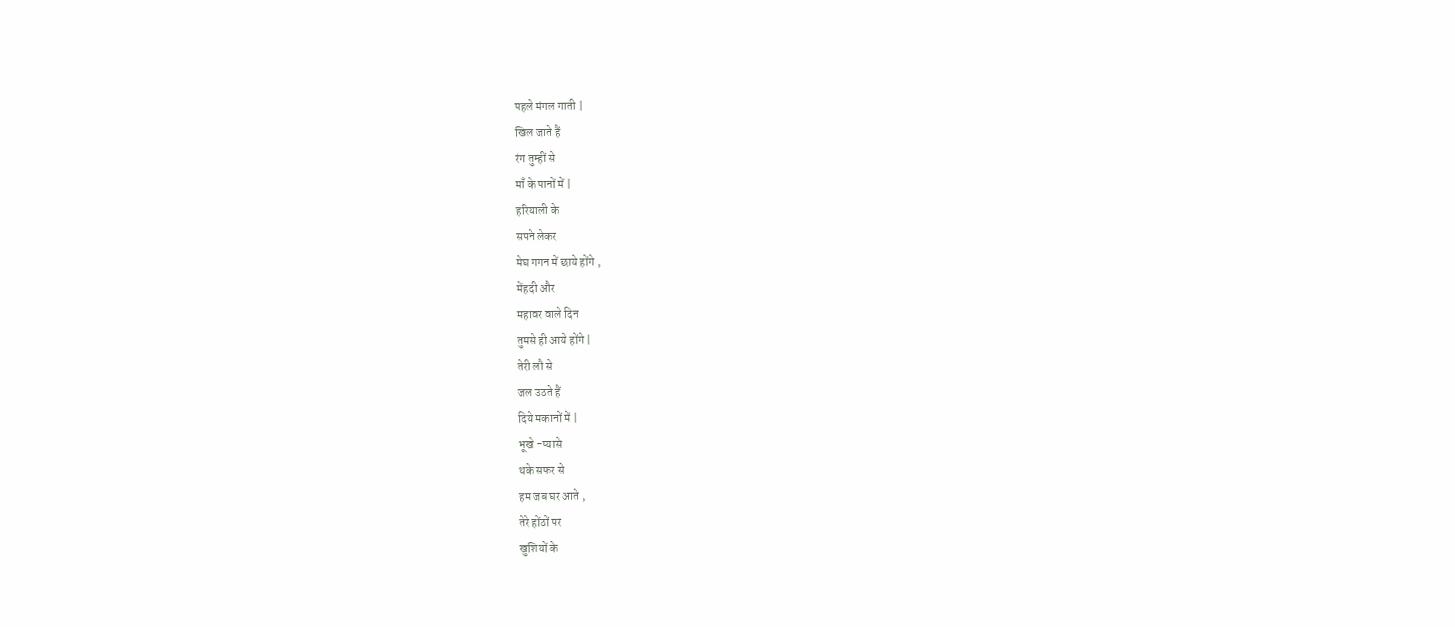पहले मंगल गाती |
खिल जाते हैं
रंग तुम्हीं से
माँ के पानों में |
हरियाली के
सपने लेकर
मेघ गगन में छाये होंगे ,
मेंहदी और
महावर वाले दिन
तुमसे ही आये होंगे |
तेरी लौ से
जल उठते हैं
दिये मकानों में |
भूखे -प्यासे
थके सफर से
हम जब घर आते ,
तेरे होंठों पर
खुशियों के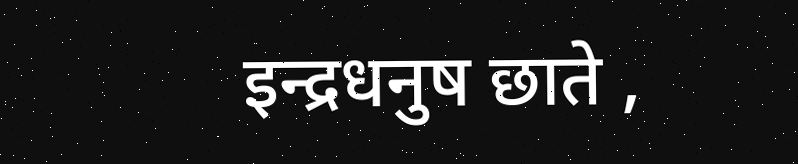इन्द्रधनुष छाते ,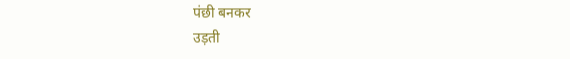पंछी बनकर
उड़ती